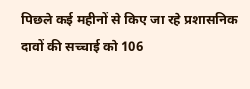पिछले कई महीनों से किए जा रहे प्रशासनिक दावों की सच्चाई को 106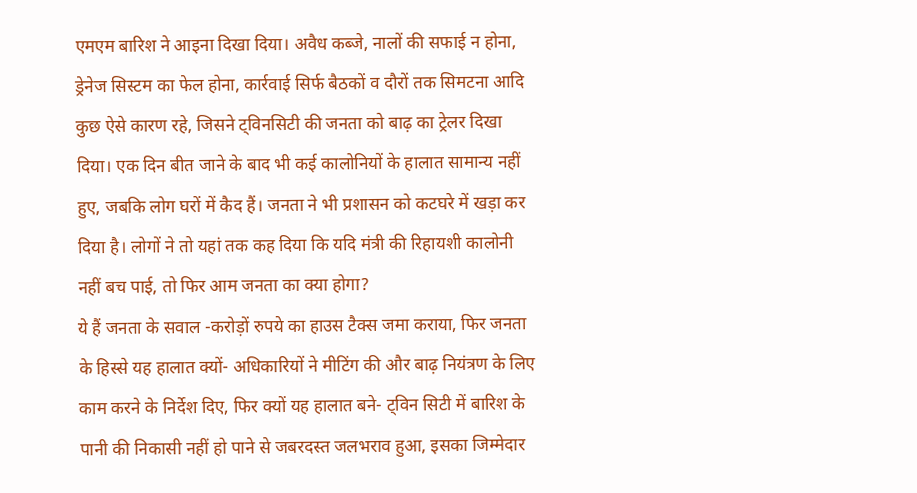एमएम बारिश ने आइना दिखा दिया। अवैध कब्जे, नालों की सफाई न होना, ड्रेनेज सिस्टम का फेल होना, कार्रवाई सिर्फ बैठकों व दौरों तक सिमटना आदि कुछ ऐसे कारण रहे, जिसने ट्विनसिटी की जनता को बाढ़ का ट्रेलर दिखा दिया। एक दिन बीत जाने के बाद भी कई कालोनियों के हालात सामान्य नहीं हुए, जबकि लोग घरों में कैद हैं। जनता ने भी प्रशासन को कटघरे में खड़ा कर दिया है। लोगों ने तो यहां तक कह दिया कि यदि मंत्री की रिहायशी कालोनी नहीं बच पाई, तो फिर आम जनता का क्या होगा?
ये हैं जनता के सवाल -करोड़ों रुपये का हाउस टैक्स जमा कराया, फिर जनता के हिस्से यह हालात क्यों- अधिकारियों ने मीटिंग की और बाढ़ नियंत्रण के लिए काम करने के निर्देश दिए, फिर क्यों यह हालात बने- ट्विन सिटी में बारिश के पानी की निकासी नहीं हो पाने से जबरदस्त जलभराव हुआ, इसका जिम्मेदार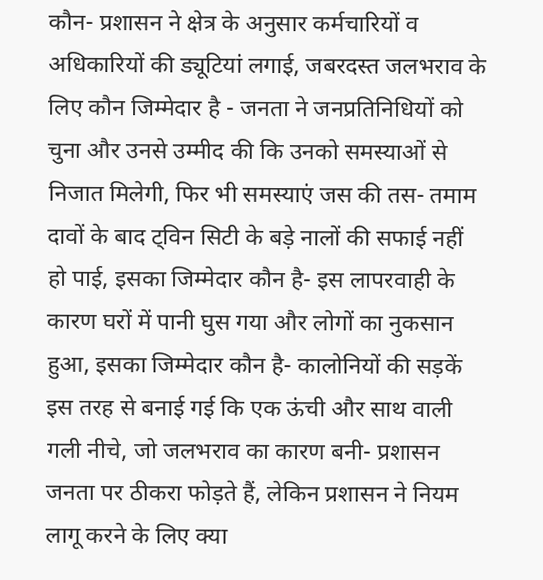कौन- प्रशासन ने क्षेत्र के अनुसार कर्मचारियों व अधिकारियों की ड्यूटियां लगाई, जबरदस्त जलभराव के लिए कौन जिम्मेदार है - जनता ने जनप्रतिनिधियों को चुना और उनसे उम्मीद की कि उनको समस्याओं से निजात मिलेगी, फिर भी समस्याएं जस की तस- तमाम दावों के बाद ट्विन सिटी के बड़े नालों की सफाई नहीं हो पाई, इसका जिम्मेदार कौन है- इस लापरवाही के कारण घरों में पानी घुस गया और लोगों का नुकसान हुआ, इसका जिम्मेदार कौन है- कालोनियों की सड़कें इस तरह से बनाई गई कि एक ऊंची और साथ वाली गली नीचे, जो जलभराव का कारण बनी- प्रशासन जनता पर ठीकरा फोड़ते हैं, लेकिन प्रशासन ने नियम लागू करने के लिए क्या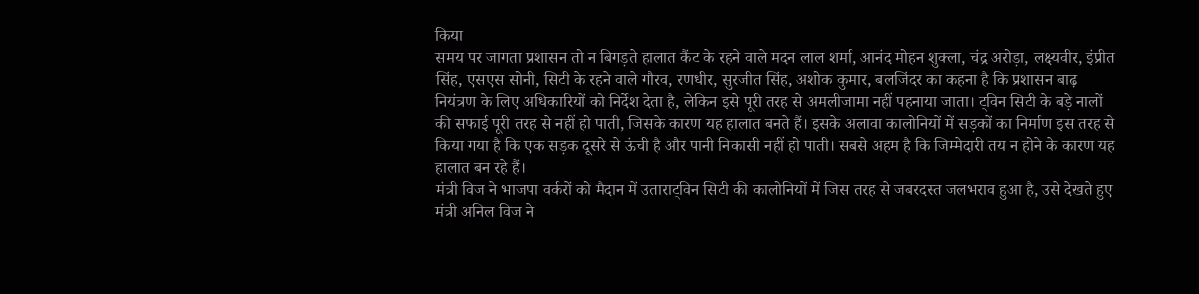किया
समय पर जागता प्रशासन तो न बिगड़ते हालात कैंट के रहने वाले मदन लाल शर्मा, आनंद मोहन शुक्ला, चंद्र अरोड़ा, लक्ष्यवीर, इंप्रीत सिंह, एसएस सोनी, सिटी के रहने वाले गौरव, रणधीर, सुरजीत सिंह, अशोक कुमार, बलजिंदर का कहना है कि प्रशासन बाढ़ नियंत्रण के लिए अधिकारियों को निर्देश देता है, लेकिन इसे पूरी तरह से अमलीजामा नहीं पहनाया जाता। ट्विन सिटी के बड़े नालों की सफाई पूरी तरह से नहीं हो पाती, जिसके कारण यह हालात बनते हैं। इसके अलावा कालोनियों में सड़कों का निर्माण इस तरह से किया गया है कि एक सड़क दूसरे से ऊंची है और पानी निकासी नहीं हो पाती। सबसे अहम है कि जिम्मेदारी तय न होने के कारण यह हालात बन रहे हैं।
मंत्री विज ने भाजपा वर्करों को मैदान में उताराट्विन सिटी की कालोनियों में जिस तरह से जबरदस्त जलभराव हुआ है, उसे देखते हुए मंत्री अनिल विज ने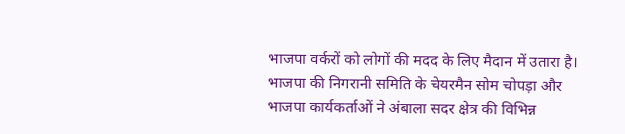भाजपा वर्करों को लोगों की मदद के लिए मैदान में उतारा है। भाजपा की निगरानी समिति के चेयरमैन सोम चोपड़ा और भाजपा कार्यकर्ताओं ने अंबाला सदर क्षेत्र की विभिन्न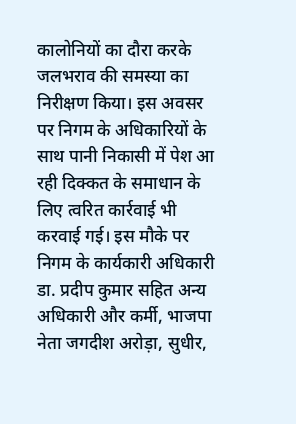कालोनियों का दौरा करके जलभराव की समस्या का निरीक्षण किया। इस अवसर पर निगम के अधिकारियों के साथ पानी निकासी में पेश आ रही दिक्कत के समाधान के लिए त्वरित कार्रवाई भी करवाई गई। इस मौके पर निगम के कार्यकारी अधिकारी डा. प्रदीप कुमार सहित अन्य अधिकारी और कर्मी, भाजपा नेता जगदीश अरोड़ा, सुधीर,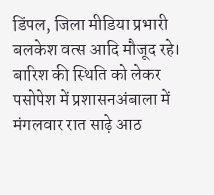डिंपल, जिला मीडिया प्रभारी बलकेश वत्स आदि मौजूद रहे।
बारिश की स्थिति को लेकर पसोपेश में प्रशासनअंबाला में मंगलवार रात साढ़े आठ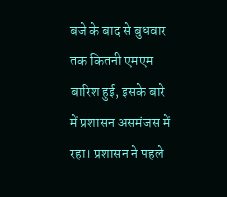बजे के बाद से बुधवार तक कितनी एमएम बारिश हुई, इसके बारे में प्रशासन असमंजस में रहा। प्रशासन ने पहले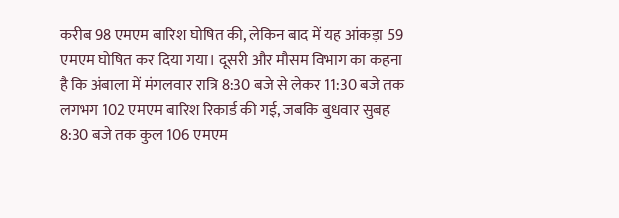करीब 98 एमएम बारिश घोषित की, लेकिन बाद में यह आंकड़ा 59 एमएम घोषित कर दिया गया। दूसरी और मौसम विभाग का कहना है कि अंबाला में मंगलवार रात्रि 8:30 बजे से लेकर 11:30 बजे तक लगभग 102 एमएम बारिश रिकार्ड की गई, जबकि बुधवार सुबह 8:30 बजे तक कुल 106 एमएम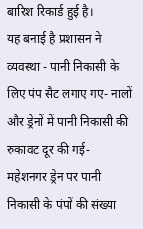बारिश रिकार्ड हुई है।
यह बनाई है प्रशासन ने व्यवस्था - पानी निकासी के लिए पंप सैट लगाए गए- नालों और ड्रेनों में पानी निकासी की रुकावट दूर की गई- महेशनगर ड्रेन पर पानी निकासी के पंपों की संख्या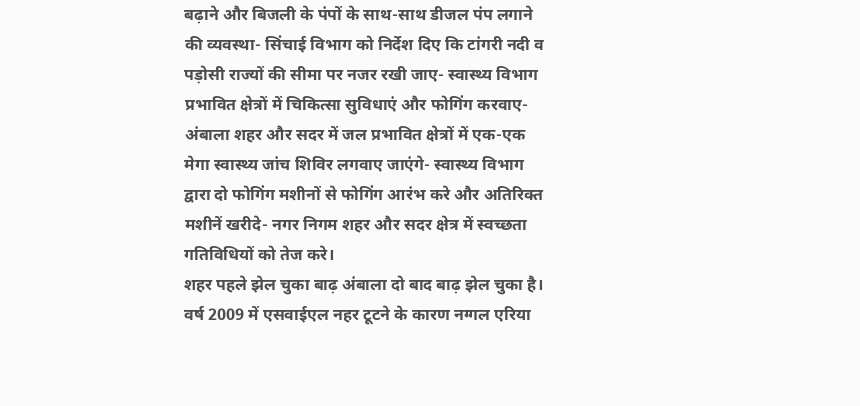बढ़ाने और बिजली के पंपों के साथ-साथ डीजल पंप लगाने की व्यवस्था- सिंचाई विभाग को निर्देश दिए कि टांगरी नदी व पड़ोसी राज्यों की सीमा पर नजर रखी जाए- स्वास्थ्य विभाग प्रभावित क्षेत्रों में चिकित्सा सुविधाएं और फोगिंग करवाए- अंबाला शहर और सदर में जल प्रभावित क्षेत्रों में एक-एक मेगा स्वास्थ्य जांच शिविर लगवाए जाएंगे- स्वास्थ्य विभाग द्वारा दो फोगिंग मशीनों से फोगिंग आरंभ करे और अतिरिक्त मशीनें खरीदे- नगर निगम शहर और सदर क्षेत्र में स्वच्छता गतिविधियों को तेज करे।
शहर पहले झेल चुका बाढ़ अंबाला दो बाद बाढ़ झेल चुका है। वर्ष 2009 में एसवाईएल नहर टूटने के कारण नग्गल एरिया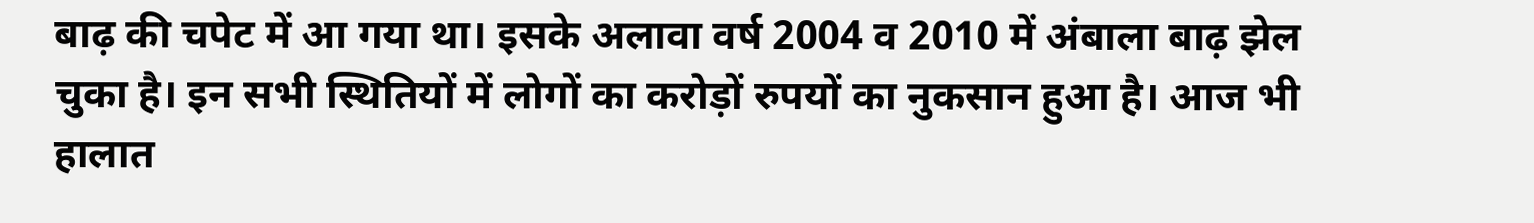बाढ़ की चपेट में आ गया था। इसके अलावा वर्ष 2004 व 2010 में अंबाला बाढ़ झेल चुका है। इन सभी स्थितियों में लोगों का करोड़ों रुपयों का नुकसान हुआ है। आज भी हालात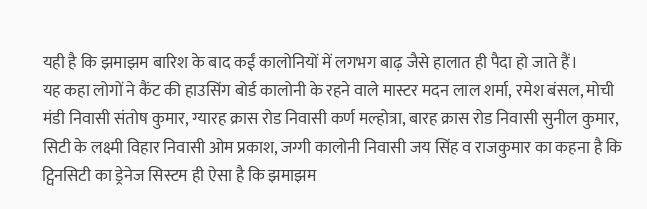यही है कि झमाझम बारिश के बाद कईं कालोनियों में लगभग बाढ़ जैसे हालात ही पैदा हो जाते हैं।
यह कहा लोगों ने कैंट की हाउसिंग बोर्ड कालोनी के रहने वाले मास्टर मदन लाल शर्मा, रमेश बंसल, मोची मंडी निवासी संतोष कुमार, ग्यारह क्रास रोड निवासी कर्ण मल्होत्रा, बारह क्रास रोड निवासी सुनील कुमार, सिटी के लक्ष्मी विहार निवासी ओम प्रकाश, जग्गी कालोनी निवासी जय सिंह व राजकुमार का कहना है कि ट्विनसिटी का ड्रेनेज सिस्टम ही ऐसा है कि झमाझम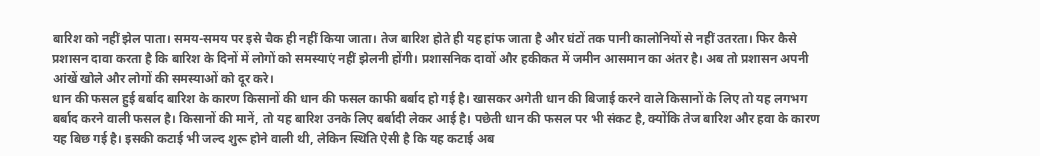बारिश को नहीं झेल पाता। समय-समय पर इसे चैक ही नहीं किया जाता। तेज बारिश होते ही यह हांफ जाता है और घंटों तक पानी कालोनियों से नहीं उतरता। फिर कैसे प्रशासन दावा करता है कि बारिश के दिनों में लोगों को समस्याएं नहीं झेलनी होंगी। प्रशासनिक दावों और हकीकत में जमीन आसमान का अंतर है। अब तो प्रशासन अपनी आंखें खोले और लोगों की समस्याओं को दूर करे।
धान की फसल हुई बर्बाद बारिश के कारण किसानों की धान की फसल काफी बर्बाद हो गई है। खासकर अगेती धान की बिजाई करने वाले किसानों के लिए तो यह लगभग बर्बाद करने वाली फसल है। किसानों की मानें, तो यह बारिश उनके लिए बर्बादी लेकर आई है। पछेती धान की फसल पर भी संकट है, क्योंकि तेज बारिश और हवा के कारण यह बिछ गई है। इसकी कटाई भी जल्द शुरू होने वाली थी, लेकिन स्थिति ऐसी है कि यह कटाई अब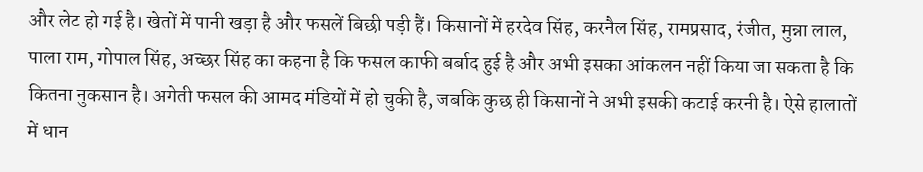और लेट हो गई है। खेतों में पानी खड़ा है और फसलें बिछी पड़ी हैं। किसानों में हरदेव सिंह, करनैल सिंह, रामप्रसाद, रंजीत, मुन्ना लाल, पाला राम, गोपाल सिंह, अच्छर सिंह का कहना है कि फसल काफी बर्बाद हुई है और अभी इसका आंकलन नहीं किया जा सकता है कि कितना नुकसान है। अगेती फसल की आमद मंडियों में हो चुकी है, जबकि कुछ ही किसानों ने अभी इसकी कटाई करनी है। ऐसे हालातों में धान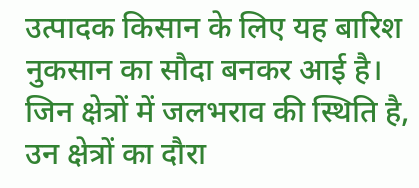उत्पादक किसान के लिए यह बारिश नुकसान का सौदा बनकर आई है।
जिन क्षेत्रों में जलभराव की स्थिति है, उन क्षेत्रों का दौरा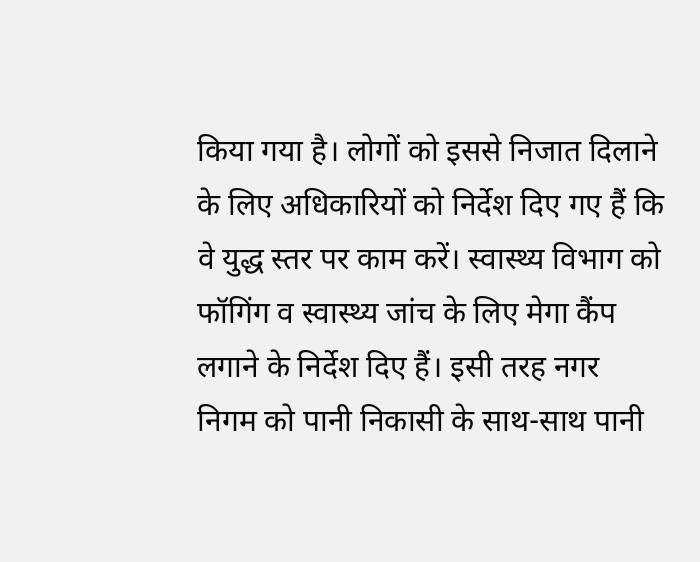किया गया है। लोगों को इससे निजात दिलाने के लिए अधिकारियों को निर्देश दिए गए हैं कि वे युद्ध स्तर पर काम करें। स्वास्थ्य विभाग को फॉगिंग व स्वास्थ्य जांच के लिए मेगा कैंप लगाने के निर्देश दिए हैं। इसी तरह नगर निगम को पानी निकासी के साथ-साथ पानी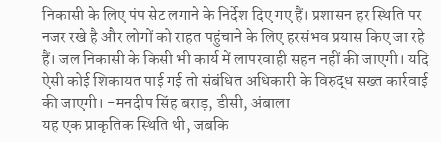निकासी के लिए पंप सेट लगाने के निर्देश दिए गए हैं। प्रशासन हर स्थिति पर नजर रखे है और लोगों को राहत पहुंचाने के लिए हरसंभव प्रयास किए जा रहे हैं। जल निकासी के किसी भी कार्य में लापरवाही सहन नहीं की जाएगी। यदि ऐसी कोई शिकायत पाई गई तो संबंधित अधिकारी के विरुद्ध सख्त कार्रवाई की जाएगी। -मनदीप सिंह बराड़, डीसी, अंबाला
यह एक प्राकृतिक स्थिति थी, जबकि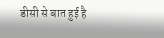डीसी से बात हुई है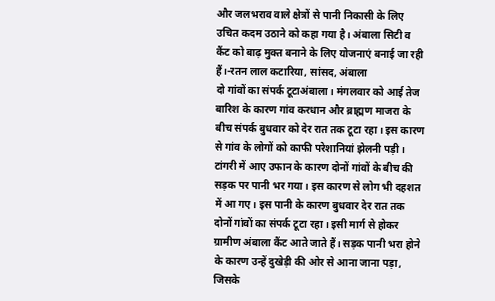और जलभराव वाले क्षेत्रों से पानी निकासी के लिए उचित कदम उठाने को कहा गया है। अंबाला सिटी व कैंट को बाढ़ मुक्त बनाने के लिए योजनाएं बनाई जा रही हैं।-रतन लाल कटारिया, सांसद, अंबाला
दो गांवों का संपर्क टूटाअंबाला। मंगलवार को आई तेज बारिश के कारण गांव करधान और ब्राह्मण माजरा के बीच संपर्क बुधवार को देर रात तक टूटा रहा। इस कारण से गांव के लोगों को काफी परेशानियां झेलनी पड़ी। टांगरी में आए उफान के कारण दोनों गांवों के बीच की सड़क पर पानी भर गया। इस कारण से लोग भी दहशत में आ गए। इस पानी के कारण बुधवार देर रात तक दोनों गांवों का संपर्क टूटा रहा। इसी मार्ग से होकर ग्रामीण अंबाला कैंट आते जाते हैं। सड़क पानी भरा होने के कारण उन्हें दुखेड़ी की ओर से आना जाना पड़ा, जिसके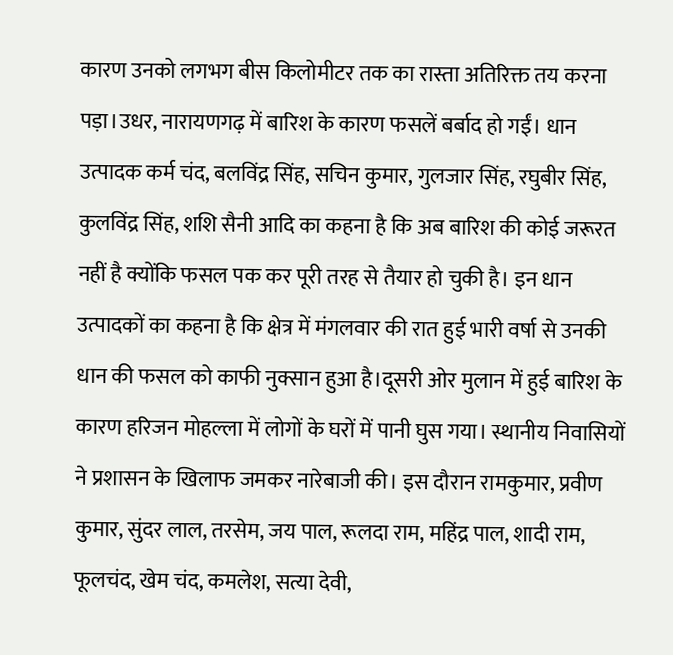कारण उनको लगभग बीस किलोमीटर तक का रास्ता अतिरिक्त तय करना पड़ा।उधर, नारायणगढ़ में बारिश के कारण फसलें बर्बाद हो गईं। धान उत्पादक कर्म चंद, बलविंद्र सिंह, सचिन कुमार, गुलजार सिंह, रघुबीर सिंह, कुलविंद्र सिंह, शशि सैनी आदि का कहना है कि अब बारिश की कोई जरूरत नहीं है क्योंकि फसल पक कर पूरी तरह से तैयार हो चुकी है। इन धान उत्पादकों का कहना है कि क्षेत्र में मंगलवार की रात हुई भारी वर्षा से उनकी धान की फसल को काफी नुक्सान हुआ है।दूसरी ओर मुलान में हुई बारिश के कारण हरिजन मोहल्ला में लोगों के घरों में पानी घुस गया। स्थानीय निवासियों ने प्रशासन के खिलाफ जमकर नारेबाजी की। इस दौरान रामकुमार, प्रवीण कुमार, सुंदर लाल, तरसेम, जय पाल, रूलदा राम, महिंद्र पाल, शादी राम, फूलचंद, खेम चंद, कमलेश, सत्या देवी,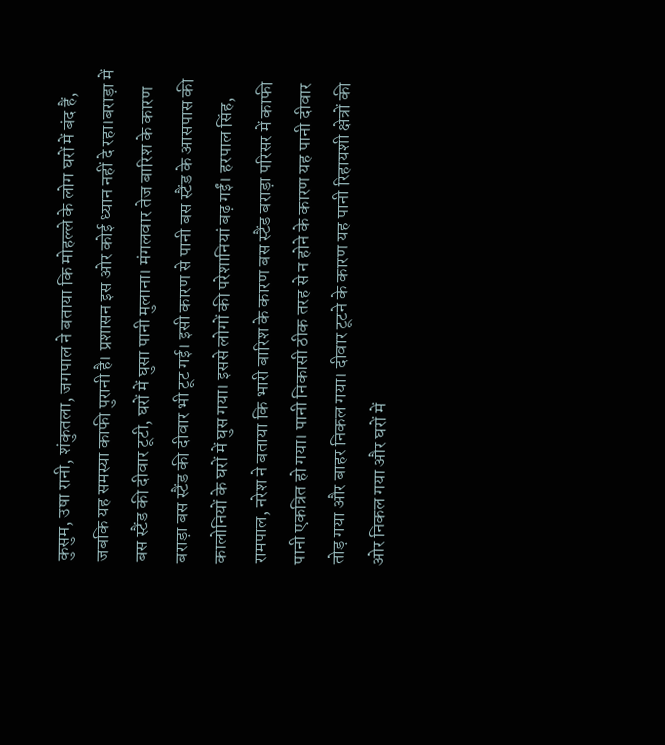कुसुम, उषा रानी, शंकुतला, जगपाल ने बताया कि मोहल्ले के लोग घरों में बंद हैं, जबकि यह समस्या काफी पुरानी है। प्रशासन इस ओर कोई ध्यान नहीं दे रहा।बराड़ा में बस स्टैंड की दीवार टूटी, घरों में घुसा पानी मुलाना। मंगलवार तेज बारिश के कारण बराड़ा बस स्टैंड की दीवार भी टूट गई। इसी कारण से पानी बस स्टैंड के आसपास की कालोनियों के घरों में घुस गया। इससे लोगों की परेशानियां बढ़ गईं। हरपाल सिंह, रामपाल, नरेश ने बताया कि भारी बारिश के कारण बस स्टैंड बराड़ा परिसर में काफी पानी एकत्रित हो गया। पानी निकासी ठीक तरह से न होने के कारण यह पानी दीवार तोड़ गया और बाहर निकल गया। दीवार टूटने के कारण यह पानी रिहायशी क्षेत्रों की ओर निकल गया और घरों में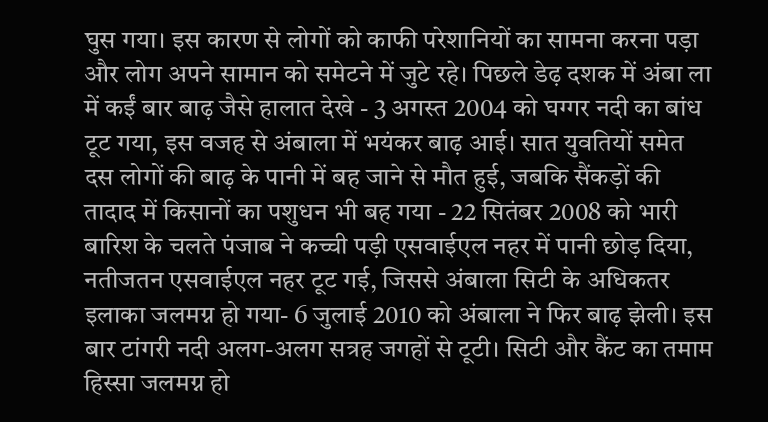घुस गया। इस कारण से लोगों को काफी परेशानियों का सामना करना पड़ा और लोग अपने सामान को समेटने में जुटे रहे। पिछले डेढ़ दशक में अंबा ला में कईं बार बाढ़ जैसे हालात देखे - 3 अगस्त 2004 को घग्गर नदी का बांध टूट गया, इस वजह से अंबाला में भयंकर बाढ़ आई। सात युवतियों समेत दस लोगों की बाढ़ के पानी में बह जाने से मौत हुई, जबकि सैंकड़ों की तादाद में किसानों का पशुधन भी बह गया - 22 सितंबर 2008 को भारी बारिश के चलते पंजाब ने कच्ची पड़ी एसवाईएल नहर में पानी छोड़ दिया, नतीजतन एसवाईएल नहर टूट गई, जिससे अंबाला सिटी के अधिकतर इलाका जलमग्न हो गया- 6 जुलाई 2010 को अंबाला ने फिर बाढ़ झेली। इस बार टांगरी नदी अलग-अलग सत्रह जगहों से टूटी। सिटी और कैंट का तमाम हिस्सा जलमग्न हो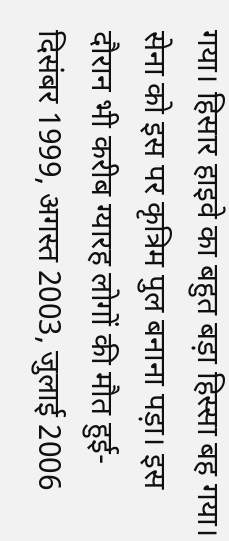गया। हिसार हाइवे का बहुत बड़ा हिस्सा बह गया। सेना को इस पर कृत्रिम पुल बनाना पड़ा। इस दौरान भी करीब ग्यारह लोगों की मौत हुई- दिसंबर 1999, अगस्त 2003, जुलाई 2006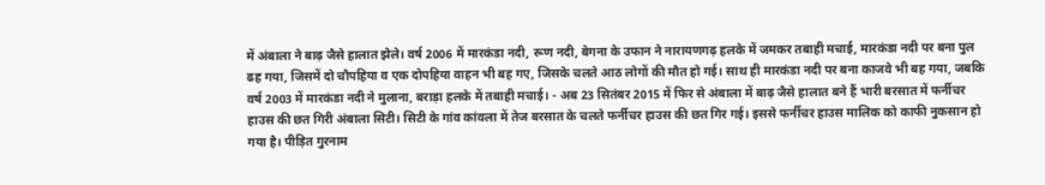में अंबाला ने बाढ़ जैसे हालात झेले। वर्ष 2006 में मारकंडा नदी, रूण नदी, बेगना के उफान ने नारायणगढ़ हलके में जमकर तबाही मचाई, मारकंडा नदी पर बना पुल ढह गया, जिसमें दो चौपहिया व एक दोपहिया वाहन भी बह गए, जिसके चलते आठ लोगों की मौत हो गई। साथ ही मारकंडा नदी पर बना काजवे भी बह गया, जबकि वर्ष 2003 में मारकंडा नदी ने मुलाना, बराड़ा हलके में तबाही मचाई। - अब 23 सितंबर 2015 में फिर से अंबाला में बाढ़ जैसे हालात बने हैं भारी बरसात में फर्नीचर हाउस की छत गिरी अंबाला सिटी। सिटी के गांव कांवला में तेज बरसात के चलते फर्नीचर हाउस की छत गिर गई। इससे फर्नीचर हाउस मालिक को काफी नुकसान हो गया है। पीड़ित गुरनाम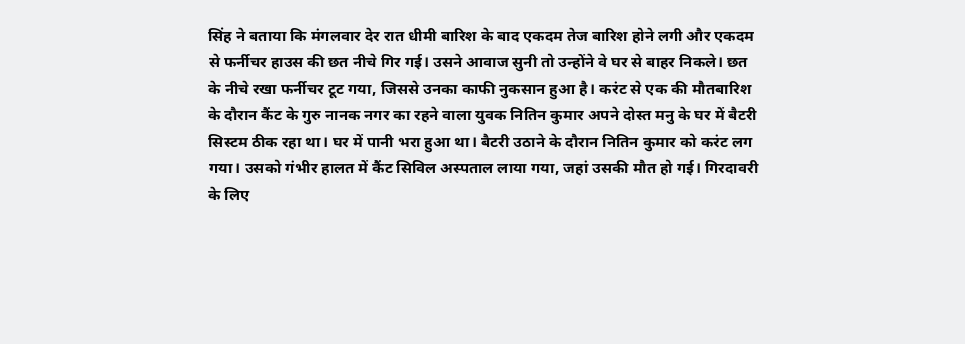सिंह ने बताया कि मंगलवार देर रात धीमी बारिश के बाद एकदम तेज बारिश होने लगी और एकदम से फर्नीचर हाउस की छत नीचे गिर गई। उसने आवाज सुनी तो उन्होंने वे घर से बाहर निकले। छत के नीचे रखा फर्नीचर टूट गया, जिससे उनका काफी नुकसान हुआ है। करंट से एक की मौतबारिश के दौरान कैंट के गुरु नानक नगर का रहने वाला युवक नितिन कुमार अपने दोस्त मनु के घर में बैटरी सिस्टम ठीक रहा था। घर में पानी भरा हुआ था। बैटरी उठाने के दौरान नितिन कुमार को करंट लग गया। उसको गंभीर हालत में कैंट सिविल अस्पताल लाया गया, जहां उसकी मौत हो गई। गिरदावरी के लिए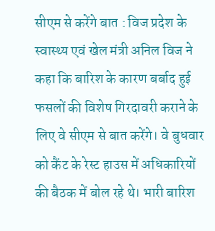सीएम से करेंगे बात : विज प्रदेश के स्वास्थ्य एवं खेल मंत्री अनिल विज ने कहा कि बारिश के कारण बर्बाद हुई फसलों की विशेष गिरदावरी कराने के लिए वे सीएम से बात करेंगे। वे बुधवार को कैंट के रेस्ट हाउस में अधिकारियों की बैठक में बोल रहे थे। भारी बारिश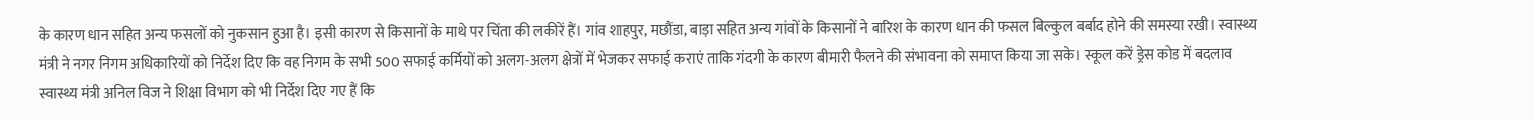के कारण धान सहित अन्य फसलों को नुकसान हुआ है। इसी कारण से किसानों के माथे पर चिंता की लकीरें हैं। गांव शाहपुर, मछौंडा, बाड़ा सहित अन्य गांवों के किसानों ने बारिश के कारण धान की फसल बिल्कुल बर्बाद होने की समस्या रखी। स्वास्थ्य मंत्री ने नगर निगम अधिकारियों को निर्देश दिए कि वह निगम के सभी 500 सफाई कर्मियों को अलग-अलग क्षेत्रों में भेजकर सफाई कराएं ताकि गंदगी के कारण बीमारी फैलने की संभावना को समाप्त किया जा सके। स्कूल करें ड्रेस कोड में बदलाव स्वास्थ्य मंत्री अनिल विज ने शिक्षा विभाग को भी निर्देश दिए गए हैं कि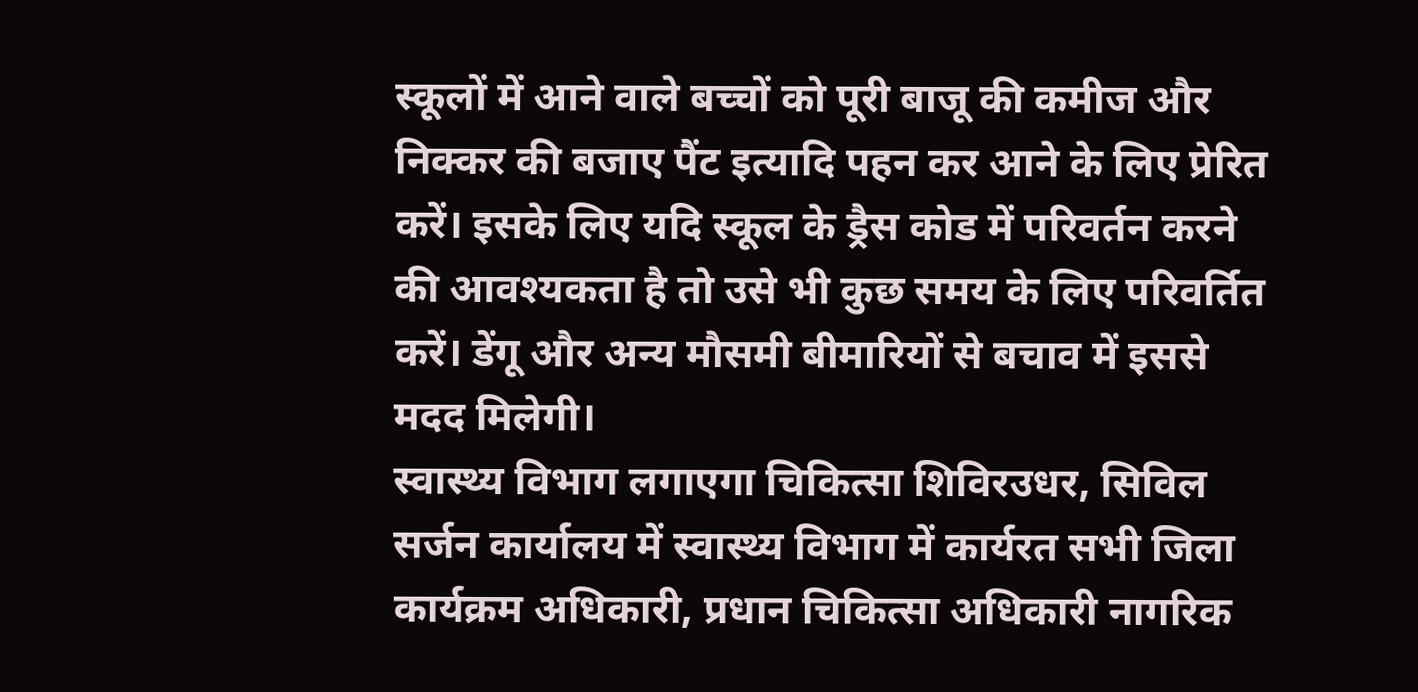स्कूलों में आने वाले बच्चों को पूरी बाजू की कमीज और निक्कर की बजाए पैंट इत्यादि पहन कर आने के लिए प्रेरित करें। इसके लिए यदि स्कूल के ड्रैस कोड में परिवर्तन करने की आवश्यकता है तो उसे भी कुछ समय के लिए परिवर्तित करें। डेंगू और अन्य मौसमी बीमारियों से बचाव में इससे मदद मिलेगी।
स्वास्थ्य विभाग लगाएगा चिकित्सा शिविरउधर, सिविल सर्जन कार्यालय में स्वास्थ्य विभाग में कार्यरत सभी जिला कार्यक्रम अधिकारी, प्रधान चिकित्सा अधिकारी नागरिक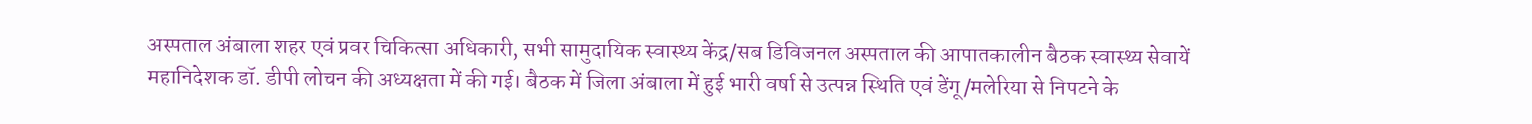अस्पताल अंबाला शहर एवं प्रवर चिकित्सा अधिकारी, सभी सामुदायिक स्वास्थ्य केंद्र/सब डिविजनल अस्पताल की आपातकालीन बैठक स्वास्थ्य सेवायें महानिदेशक डॉ. डीपी लोचन की अध्यक्षता में की गई। बैठक में जिला अंबाला में हुई भारी वर्षा से उत्पन्न स्थिति एवं डेंगू/मलेरिया से निपटने के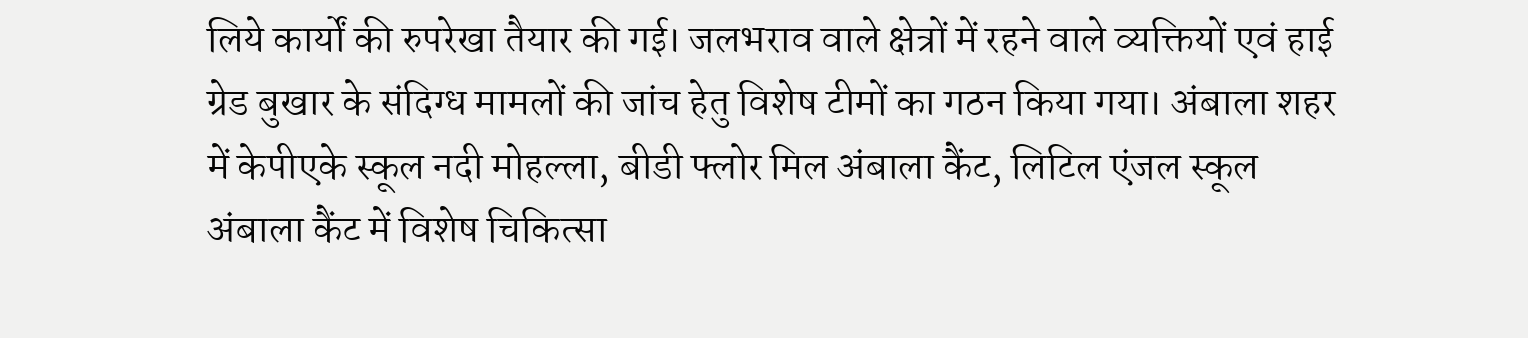लिये कार्यों की रुपरेखा तैयार की गई। जलभराव वाले क्षेत्रों में रहने वाले व्यक्तियों एवं हाई ग्रेड बुखार के संदिग्ध मामलों की जांच हेतु विशेष टीमों का गठन किया गया। अंबाला शहर में केपीएके स्कूल नदी मोहल्ला, बीडी फ्लोर मिल अंबाला कैंट, लिटिल एंजल स्कूल अंबाला कैंट में विशेष चिकित्सा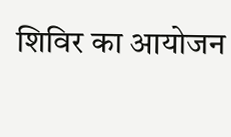शिविर का आयोजन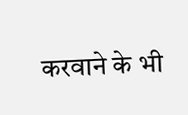करवाने के भी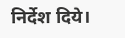निर्देश दिये।